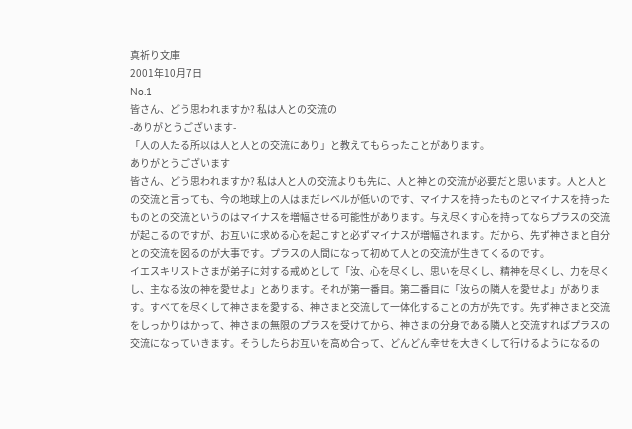真祈り文庫
2001年10月7日
No.1
皆さん、どう思われますか? 私は人との交流の
-ありがとうございます-
「人の人たる所以は人と人との交流にあり」と教えてもらったことがあります。
ありがとうございます
皆さん、どう思われますか? 私は人と人の交流よりも先に、人と神との交流が必要だと思います。人と人との交流と言っても、今の地球上の人はまだレベルが低いのです、マイナスを持ったものとマイナスを持ったものとの交流というのはマイナスを増幅させる可能性があります。与え尽くす心を持ってならプラスの交流が起こるのですが、お互いに求める心を起こすと必ずマイナスが増幅されます。だから、先ず神さまと自分との交流を図るのが大事です。プラスの人間になって初めて人との交流が生きてくるのです。
イエスキリストさまが弟子に対する戒めとして「汝、心を尽くし、思いを尽くし、精神を尽くし、力を尽くし、主なる汝の神を愛せよ」とあります。それが第一番目。第二番目に「汝らの隣人を愛せよ」があります。すべてを尽くして神さまを愛する、神さまと交流して一体化することの方が先です。先ず神さまと交流をしっかりはかって、神さまの無限のプラスを受けてから、神さまの分身である隣人と交流すればプラスの交流になっていきます。そうしたらお互いを高め合って、どんどん幸せを大きくして行けるようになるの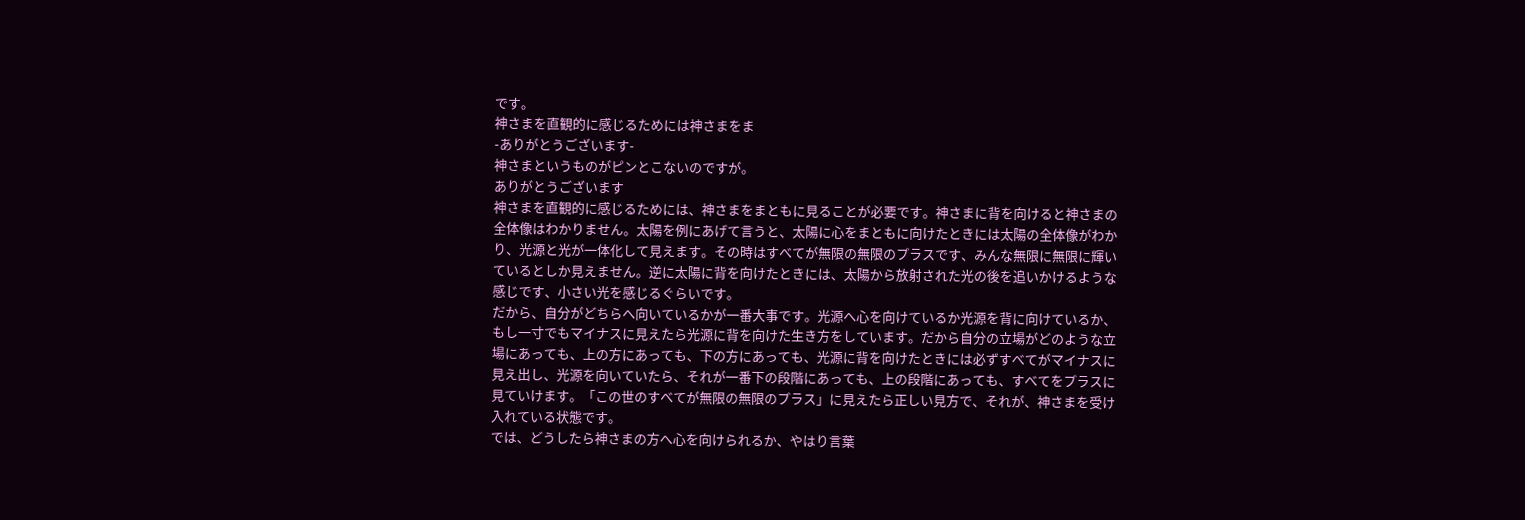です。
神さまを直観的に感じるためには神さまをま
-ありがとうございます-
神さまというものがピンとこないのですが。
ありがとうございます
神さまを直観的に感じるためには、神さまをまともに見ることが必要です。神さまに背を向けると神さまの全体像はわかりません。太陽を例にあげて言うと、太陽に心をまともに向けたときには太陽の全体像がわかり、光源と光が一体化して見えます。その時はすべてが無限の無限のプラスです、みんな無限に無限に輝いているとしか見えません。逆に太陽に背を向けたときには、太陽から放射された光の後を追いかけるような感じです、小さい光を感じるぐらいです。
だから、自分がどちらへ向いているかが一番大事です。光源へ心を向けているか光源を背に向けているか、もし一寸でもマイナスに見えたら光源に背を向けた生き方をしています。だから自分の立場がどのような立場にあっても、上の方にあっても、下の方にあっても、光源に背を向けたときには必ずすべてがマイナスに見え出し、光源を向いていたら、それが一番下の段階にあっても、上の段階にあっても、すべてをプラスに見ていけます。「この世のすべてが無限の無限のプラス」に見えたら正しい見方で、それが、神さまを受け入れている状態です。
では、どうしたら神さまの方へ心を向けられるか、やはり言葉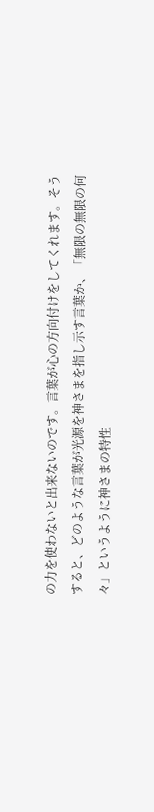の力を使わないと出来ないのです。言葉が心の方向付けをしてくれます。そうすると、どのような言葉が光源を神さまを指し示す言葉か、「無限の無限の何々」というように神さまの特性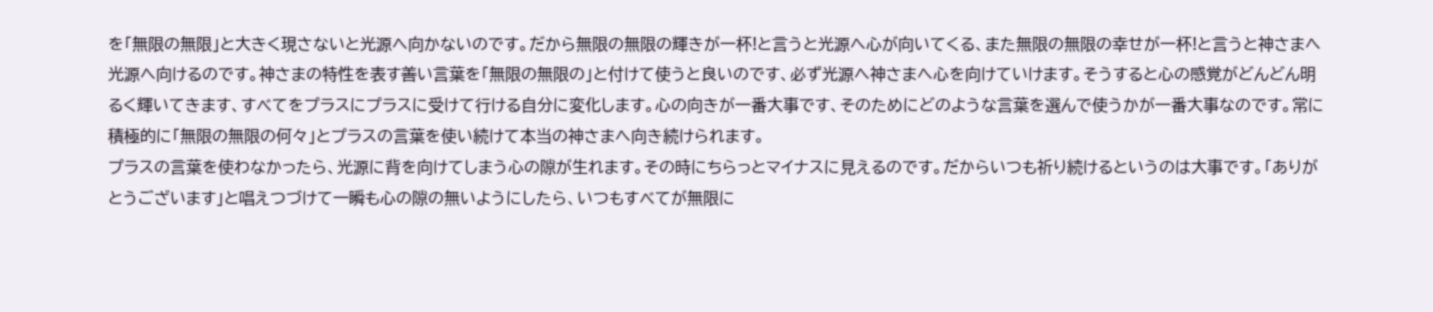を「無限の無限」と大きく現さないと光源へ向かないのです。だから無限の無限の輝きが一杯!と言うと光源へ心が向いてくる、また無限の無限の幸せが一杯!と言うと神さまへ光源へ向けるのです。神さまの特性を表す善い言葉を「無限の無限の」と付けて使うと良いのです、必ず光源へ神さまへ心を向けていけます。そうすると心の感覚がどんどん明るく輝いてきます、すべてをプラスにプラスに受けて行ける自分に変化します。心の向きが一番大事です、そのためにどのような言葉を選んで使うかが一番大事なのです。常に積極的に「無限の無限の何々」とプラスの言葉を使い続けて本当の神さまへ向き続けられます。
プラスの言葉を使わなかったら、光源に背を向けてしまう心の隙が生れます。その時にちらっとマイナスに見えるのです。だからいつも祈り続けるというのは大事です。「ありがとうございます」と唱えつづけて一瞬も心の隙の無いようにしたら、いつもすべてが無限に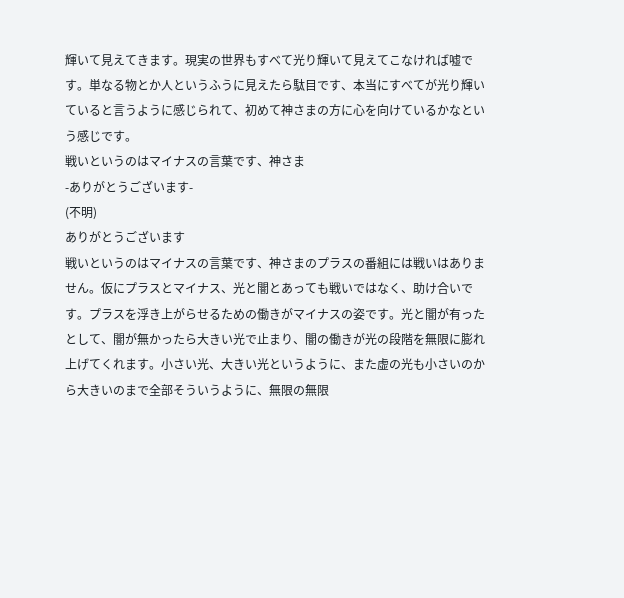輝いて見えてきます。現実の世界もすべて光り輝いて見えてこなければ嘘です。単なる物とか人というふうに見えたら駄目です、本当にすべてが光り輝いていると言うように感じられて、初めて神さまの方に心を向けているかなという感じです。
戦いというのはマイナスの言葉です、神さま
-ありがとうございます-
(不明)
ありがとうございます
戦いというのはマイナスの言葉です、神さまのプラスの番組には戦いはありません。仮にプラスとマイナス、光と闇とあっても戦いではなく、助け合いです。プラスを浮き上がらせるための働きがマイナスの姿です。光と闇が有ったとして、闇が無かったら大きい光で止まり、闇の働きが光の段階を無限に膨れ上げてくれます。小さい光、大きい光というように、また虚の光も小さいのから大きいのまで全部そういうように、無限の無限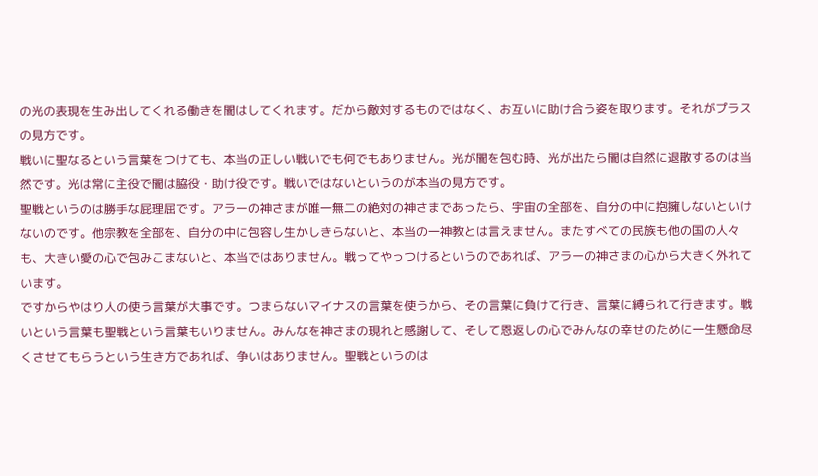の光の表現を生み出してくれる働きを闇はしてくれます。だから敵対するものではなく、お互いに助け合う姿を取ります。それがプラスの見方です。
戦いに聖なるという言葉をつけても、本当の正しい戦いでも何でもありません。光が闇を包む時、光が出たら闇は自然に退散するのは当然です。光は常に主役で闇は脇役・助け役です。戦いではないというのが本当の見方です。
聖戦というのは勝手な屁理屈です。アラーの神さまが唯一無二の絶対の神さまであったら、宇宙の全部を、自分の中に抱擁しないといけないのです。他宗教を全部を、自分の中に包容し生かしきらないと、本当の一神教とは言えません。またすべての民族も他の国の人々も、大きい愛の心で包みこまないと、本当ではありません。戦ってやっつけるというのであれば、アラーの神さまの心から大きく外れています。
ですからやはり人の使う言葉が大事です。つまらないマイナスの言葉を使うから、その言葉に負けて行き、言葉に縛られて行きます。戦いという言葉も聖戦という言葉もいりません。みんなを神さまの現れと感謝して、そして恩返しの心でみんなの幸せのために一生懸命尽くさせてもらうという生き方であれば、争いはありません。聖戦というのは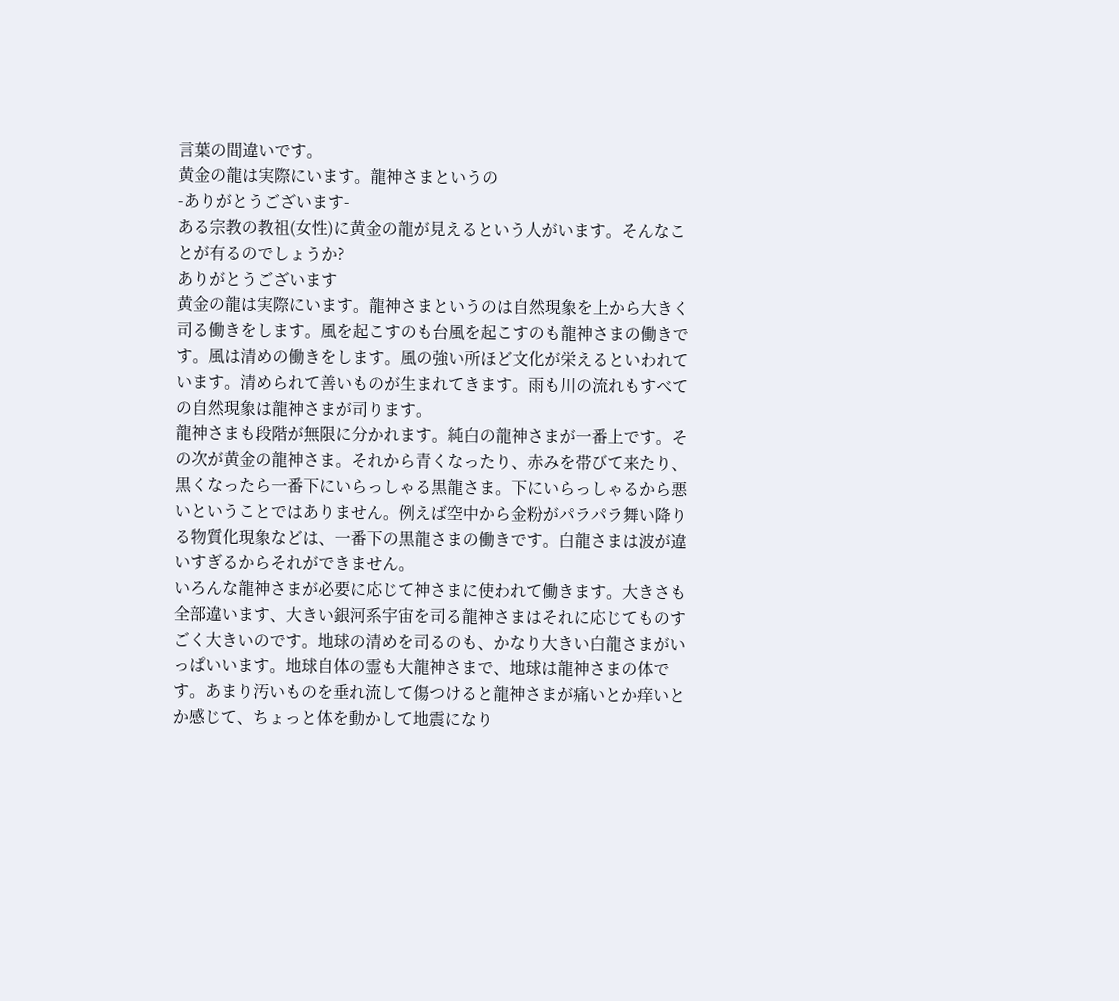言葉の間違いです。
黄金の龍は実際にいます。龍神さまというの
-ありがとうございます-
ある宗教の教祖(女性)に黄金の龍が見えるという人がいます。そんなことが有るのでしょうか?
ありがとうございます
黄金の龍は実際にいます。龍神さまというのは自然現象を上から大きく司る働きをします。風を起こすのも台風を起こすのも龍神さまの働きです。風は清めの働きをします。風の強い所ほど文化が栄えるといわれています。清められて善いものが生まれてきます。雨も川の流れもすべての自然現象は龍神さまが司ります。
龍神さまも段階が無限に分かれます。純白の龍神さまが一番上です。その次が黄金の龍神さま。それから青くなったり、赤みを帯びて来たり、黒くなったら一番下にいらっしゃる黒龍さま。下にいらっしゃるから悪いということではありません。例えば空中から金粉がパラパラ舞い降りる物質化現象などは、一番下の黒龍さまの働きです。白龍さまは波が違いすぎるからそれができません。
いろんな龍神さまが必要に応じて神さまに使われて働きます。大きさも全部違います、大きい銀河系宇宙を司る龍神さまはそれに応じてものすごく大きいのです。地球の清めを司るのも、かなり大きい白龍さまがいっぱいいます。地球自体の霊も大龍神さまで、地球は龍神さまの体です。あまり汚いものを垂れ流して傷つけると龍神さまが痛いとか痒いとか感じて、ちょっと体を動かして地震になり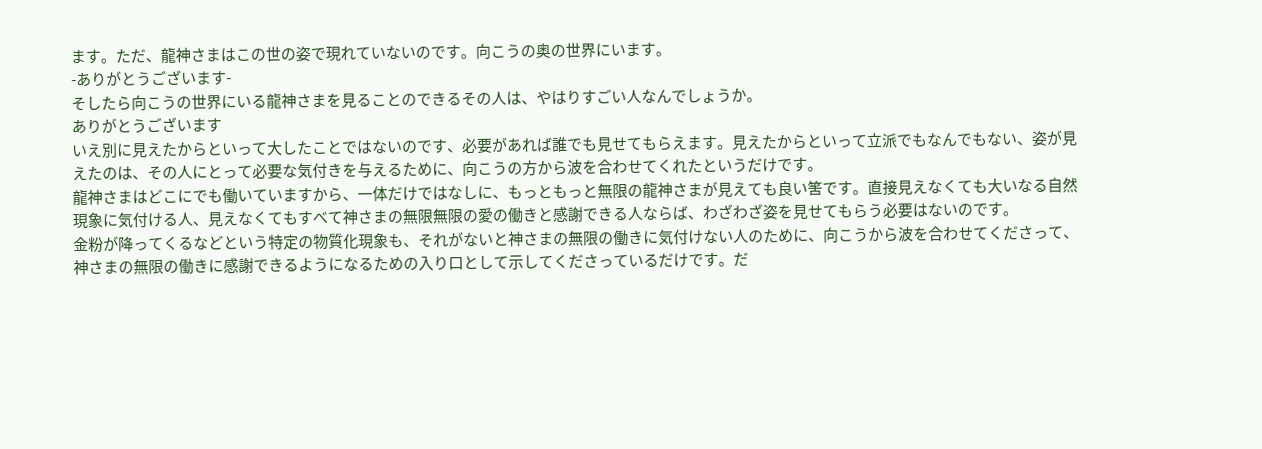ます。ただ、龍神さまはこの世の姿で現れていないのです。向こうの奥の世界にいます。
-ありがとうございます-
そしたら向こうの世界にいる龍神さまを見ることのできるその人は、やはりすごい人なんでしょうか。
ありがとうございます
いえ別に見えたからといって大したことではないのです、必要があれば誰でも見せてもらえます。見えたからといって立派でもなんでもない、姿が見えたのは、その人にとって必要な気付きを与えるために、向こうの方から波を合わせてくれたというだけです。
龍神さまはどこにでも働いていますから、一体だけではなしに、もっともっと無限の龍神さまが見えても良い筈です。直接見えなくても大いなる自然現象に気付ける人、見えなくてもすべて神さまの無限無限の愛の働きと感謝できる人ならば、わざわざ姿を見せてもらう必要はないのです。
金粉が降ってくるなどという特定の物質化現象も、それがないと神さまの無限の働きに気付けない人のために、向こうから波を合わせてくださって、神さまの無限の働きに感謝できるようになるための入り口として示してくださっているだけです。だ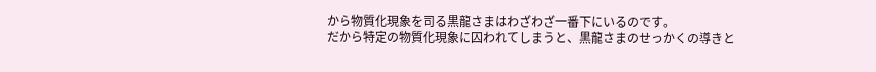から物質化現象を司る黒龍さまはわざわざ一番下にいるのです。
だから特定の物質化現象に囚われてしまうと、黒龍さまのせっかくの導きと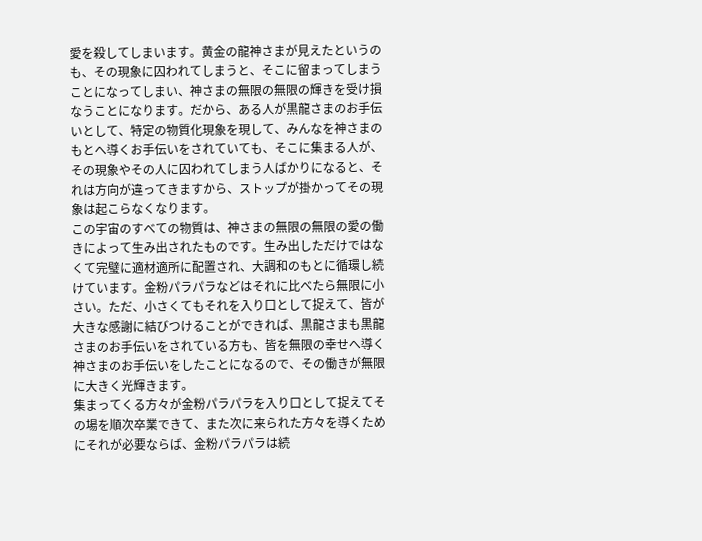愛を殺してしまいます。黄金の龍神さまが見えたというのも、その現象に囚われてしまうと、そこに留まってしまうことになってしまい、神さまの無限の無限の輝きを受け損なうことになります。だから、ある人が黒龍さまのお手伝いとして、特定の物質化現象を現して、みんなを神さまのもとへ導くお手伝いをされていても、そこに集まる人が、その現象やその人に囚われてしまう人ばかりになると、それは方向が違ってきますから、ストップが掛かってその現象は起こらなくなります。
この宇宙のすべての物質は、神さまの無限の無限の愛の働きによって生み出されたものです。生み出しただけではなくて完璧に適材適所に配置され、大調和のもとに循環し続けています。金粉パラパラなどはそれに比べたら無限に小さい。ただ、小さくてもそれを入り口として捉えて、皆が大きな感謝に結びつけることができれば、黒龍さまも黒龍さまのお手伝いをされている方も、皆を無限の幸せへ導く神さまのお手伝いをしたことになるので、その働きが無限に大きく光輝きます。
集まってくる方々が金粉パラパラを入り口として捉えてその場を順次卒業できて、また次に来られた方々を導くためにそれが必要ならば、金粉パラパラは続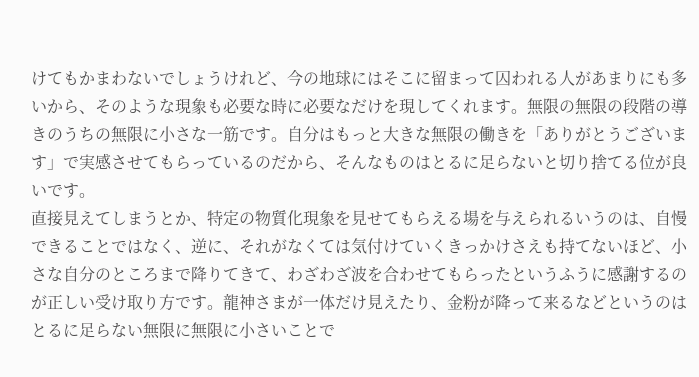けてもかまわないでしょうけれど、今の地球にはそこに留まって囚われる人があまりにも多いから、そのような現象も必要な時に必要なだけを現してくれます。無限の無限の段階の導きのうちの無限に小さな一筋です。自分はもっと大きな無限の働きを「ありがとうございます」で実感させてもらっているのだから、そんなものはとるに足らないと切り捨てる位が良いです。
直接見えてしまうとか、特定の物質化現象を見せてもらえる場を与えられるいうのは、自慢できることではなく、逆に、それがなくては気付けていくきっかけさえも持てないほど、小さな自分のところまで降りてきて、わざわざ波を合わせてもらったというふうに感謝するのが正しい受け取り方です。龍神さまが一体だけ見えたり、金粉が降って来るなどというのはとるに足らない無限に無限に小さいことで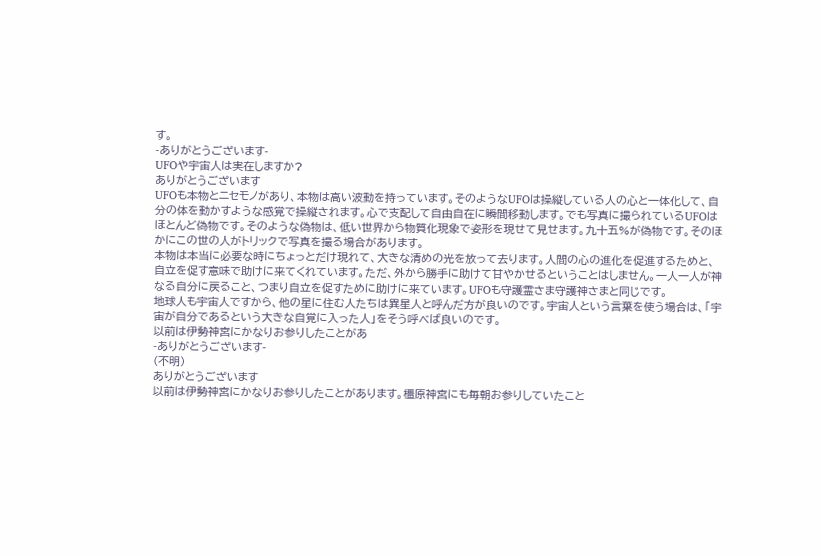す。
-ありがとうございます-
UFOや宇宙人は実在しますか?
ありがとうございます
UFOも本物とニセモノがあり、本物は高い波動を持っています。そのようなUFOは操縦している人の心と一体化して、自分の体を動かすような感覚で操縦されます。心で支配して自由自在に瞬間移動します。でも写真に撮られているUFOはほとんど偽物です。そのような偽物は、低い世界から物質化現象で姿形を現せて見せます。九十五%が偽物です。そのほかにこの世の人がトリックで写真を撮る場合があります。
本物は本当に必要な時にちょっとだけ現れて、大きな清めの光を放って去ります。人間の心の進化を促進するためと、自立を促す意味で助けに来てくれています。ただ、外から勝手に助けて甘やかせるということはしません。一人一人が神なる自分に戻ること、つまり自立を促すために助けに来ています。UFOも守護霊さま守護神さまと同じです。
地球人も宇宙人ですから、他の星に住む人たちは異星人と呼んだ方が良いのです。宇宙人という言葉を使う場合は、「宇宙が自分であるという大きな自覚に入った人」をそう呼べば良いのです。
以前は伊勢神宮にかなりお参りしたことがあ
-ありがとうございます-
(不明)
ありがとうございます
以前は伊勢神宮にかなりお参りしたことがあります。橿原神宮にも毎朝お参りしていたこと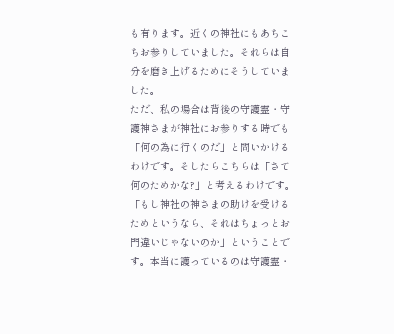も有ります。近くの神社にもあちこちお参りしていました。それらは自分を磨き上げるためにそうしていました。
ただ、私の場合は背後の守護霊・守護神さまが神社にお参りする時でも「何の為に行くのだ」と問いかけるわけです。そしたらこちらは「さて何のためかな?」と考えるわけです。「もし神社の神さまの助けを受けるためというなら、それはちょっとお門違いじゃないのか」ということです。本当に護っているのは守護霊・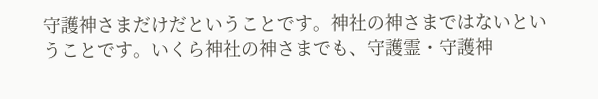守護神さまだけだということです。神社の神さまではないということです。いくら神社の神さまでも、守護霊・守護神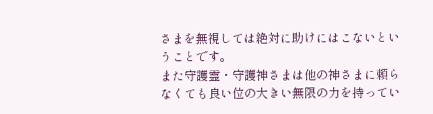さまを無視しては絶対に助けにはこないということです。
また守護霊・守護神さまは他の神さまに頼らなくても良い位の大きい無限の力を持ってい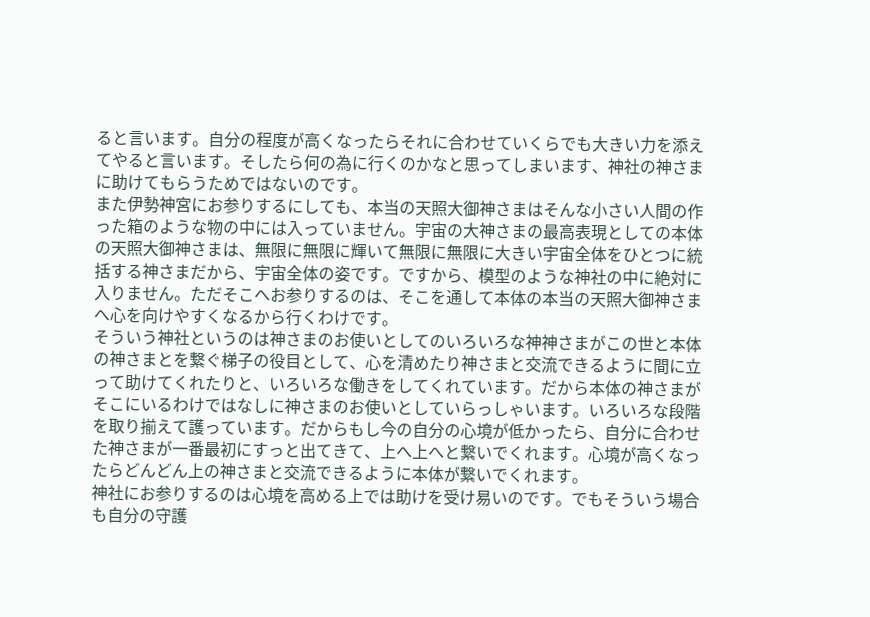ると言います。自分の程度が高くなったらそれに合わせていくらでも大きい力を添えてやると言います。そしたら何の為に行くのかなと思ってしまいます、神社の神さまに助けてもらうためではないのです。
また伊勢神宮にお参りするにしても、本当の天照大御神さまはそんな小さい人間の作った箱のような物の中には入っていません。宇宙の大神さまの最高表現としての本体の天照大御神さまは、無限に無限に輝いて無限に無限に大きい宇宙全体をひとつに統括する神さまだから、宇宙全体の姿です。ですから、模型のような神社の中に絶対に入りません。ただそこへお参りするのは、そこを通して本体の本当の天照大御神さまへ心を向けやすくなるから行くわけです。
そういう神社というのは神さまのお使いとしてのいろいろな神神さまがこの世と本体の神さまとを繋ぐ梯子の役目として、心を清めたり神さまと交流できるように間に立って助けてくれたりと、いろいろな働きをしてくれています。だから本体の神さまがそこにいるわけではなしに神さまのお使いとしていらっしゃいます。いろいろな段階を取り揃えて護っています。だからもし今の自分の心境が低かったら、自分に合わせた神さまが一番最初にすっと出てきて、上へ上へと繋いでくれます。心境が高くなったらどんどん上の神さまと交流できるように本体が繋いでくれます。
神社にお参りするのは心境を高める上では助けを受け易いのです。でもそういう場合も自分の守護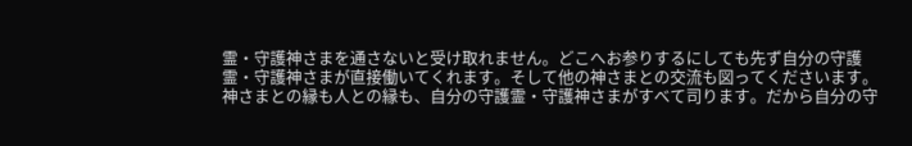霊・守護神さまを通さないと受け取れません。どこへお参りするにしても先ず自分の守護霊・守護神さまが直接働いてくれます。そして他の神さまとの交流も図ってくださいます。神さまとの縁も人との縁も、自分の守護霊・守護神さまがすべて司ります。だから自分の守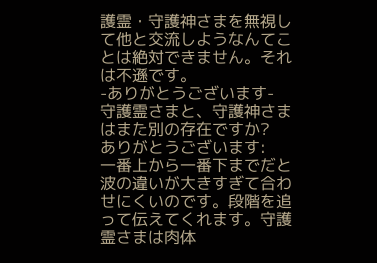護霊・守護神さまを無視して他と交流しようなんてことは絶対できません。それは不遜です。
-ありがとうございます-
守護霊さまと、守護神さまはまた別の存在ですか?
ありがとうございます:
一番上から一番下までだと波の違いが大きすぎて合わせにくいのです。段階を追って伝えてくれます。守護霊さまは肉体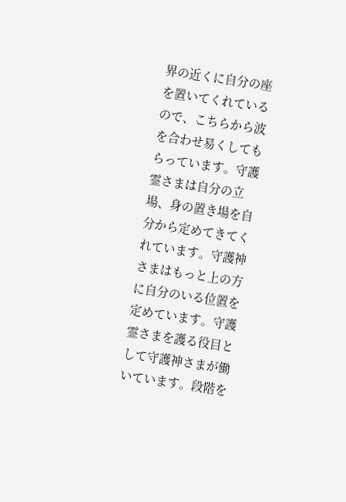界の近くに自分の座を置いてくれているので、こちらから波を合わせ易くしてもらっています。守護霊さまは自分の立場、身の置き場を自分から定めてきてくれています。守護神さまはもっと上の方に自分のいる位置を定めています。守護霊さまを護る役目として守護神さまが働いています。段階を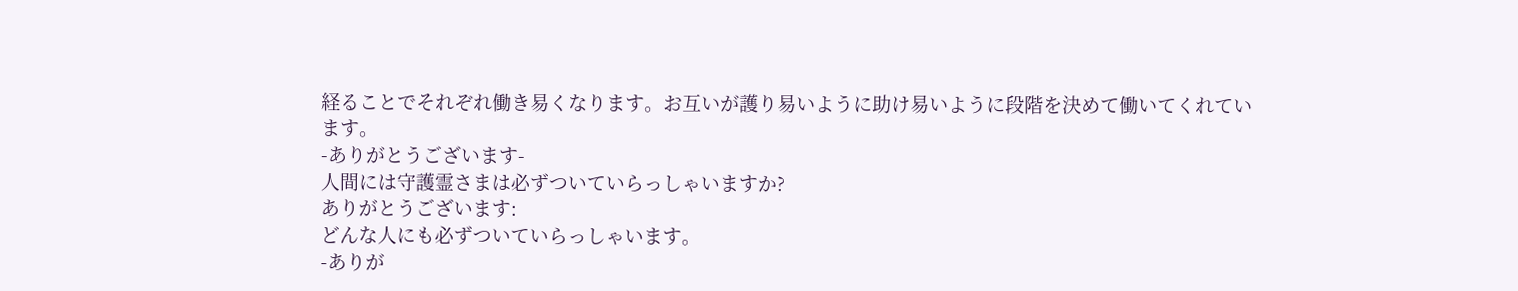経ることでそれぞれ働き易くなります。お互いが護り易いように助け易いように段階を決めて働いてくれています。
-ありがとうございます-
人間には守護霊さまは必ずついていらっしゃいますか?
ありがとうございます:
どんな人にも必ずついていらっしゃいます。
-ありが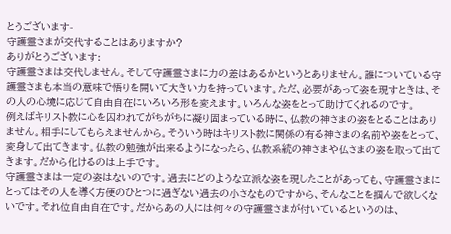とうございます-
守護霊さまが交代することはありますか?
ありがとうございます:
守護霊さまは交代しません。そして守護霊さまに力の差はあるかというとありません。誰についている守護霊さまも本当の意味で悟りを開いて大きい力を持っています。ただ、必要があって姿を現すときは、その人の心境に応じて自由自在にいろいろ形を変えます。いろんな姿をとって助けてくれるのです。
例えばキリスト教に心を囚われてがちがちに凝り固まっている時に、仏教の神さまの姿をとることはありません。相手にしてもらえませんから。そういう時はキリスト教に関係の有る神さまの名前や姿をとって、変身して出てきます。仏教の勉強が出来るようになったら、仏教系統の神さまや仏さまの姿を取って出てきます。だから化けるのは上手です。
守護霊さまは一定の姿はないのです。過去にどのような立派な姿を現したことがあっても、守護霊さまにとってはその人を導く方便のひとつに過ぎない過去の小さなものですから、そんなことを掴んで欲しくないです。それ位自由自在です。だからあの人には何々の守護霊さまが付いているというのは、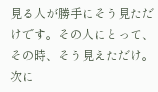見る人が勝手にそう見ただけです。その人にとって、その時、そう見えただけ。次に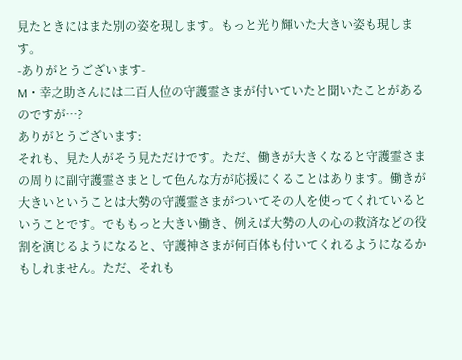見たときにはまた別の姿を現します。もっと光り輝いた大きい姿も現します。
-ありがとうございます-
M・幸之助さんには二百人位の守護霊さまが付いていたと聞いたことがあるのですが…?
ありがとうございます:
それも、見た人がそう見ただけです。ただ、働きが大きくなると守護霊さまの周りに副守護霊さまとして色んな方が応援にくることはあります。働きが大きいということは大勢の守護霊さまがついてその人を使ってくれているということです。でももっと大きい働き、例えば大勢の人の心の救済などの役割を演じるようになると、守護神さまが何百体も付いてくれるようになるかもしれません。ただ、それも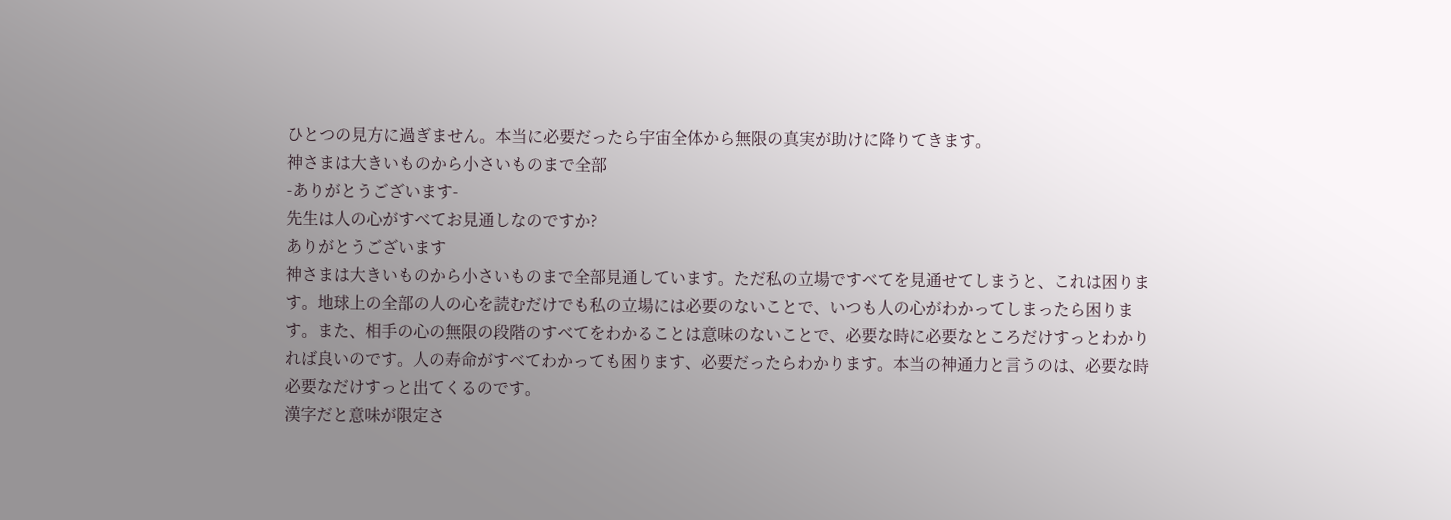ひとつの見方に過ぎません。本当に必要だったら宇宙全体から無限の真実が助けに降りてきます。
神さまは大きいものから小さいものまで全部
-ありがとうございます-
先生は人の心がすべてお見通しなのですか?
ありがとうございます
神さまは大きいものから小さいものまで全部見通しています。ただ私の立場ですべてを見通せてしまうと、これは困ります。地球上の全部の人の心を読むだけでも私の立場には必要のないことで、いつも人の心がわかってしまったら困ります。また、相手の心の無限の段階のすべてをわかることは意味のないことで、必要な時に必要なところだけすっとわかりれば良いのです。人の寿命がすべてわかっても困ります、必要だったらわかります。本当の神通力と言うのは、必要な時必要なだけすっと出てくるのです。
漢字だと意味が限定さ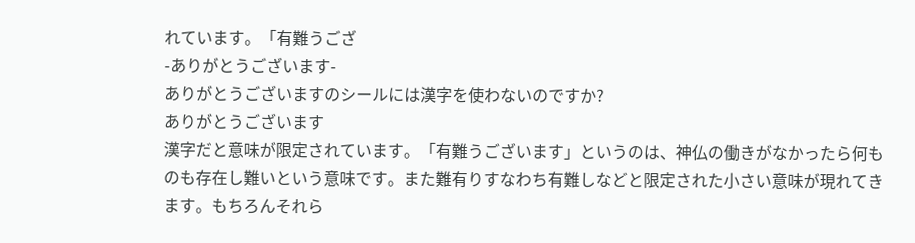れています。「有難うござ
-ありがとうございます-
ありがとうございますのシールには漢字を使わないのですか?
ありがとうございます
漢字だと意味が限定されています。「有難うございます」というのは、神仏の働きがなかったら何ものも存在し難いという意味です。また難有りすなわち有難しなどと限定された小さい意味が現れてきます。もちろんそれら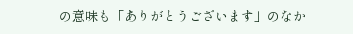の意味も「ありがとうございます」のなか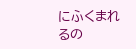にふくまれるの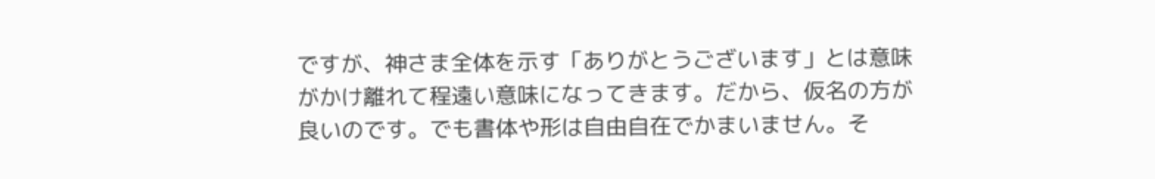ですが、神さま全体を示す「ありがとうございます」とは意味がかけ離れて程遠い意味になってきます。だから、仮名の方が良いのです。でも書体や形は自由自在でかまいません。そ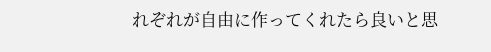れぞれが自由に作ってくれたら良いと思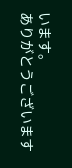います。
ありがとうございます